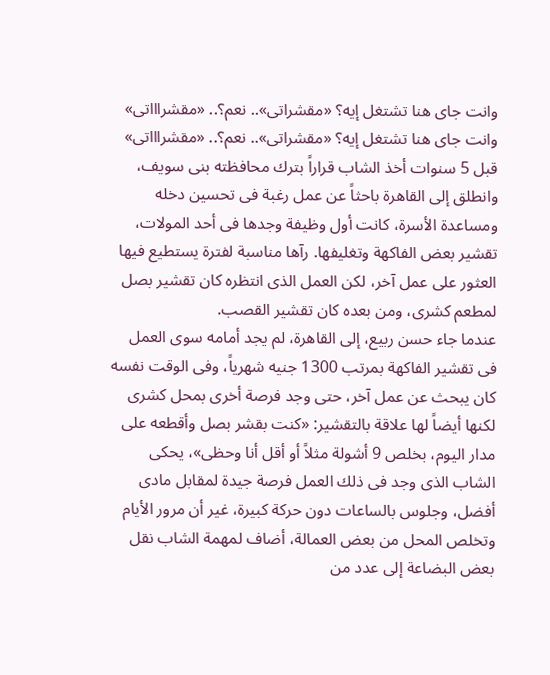وانت جاى هنا تشتغل إيه؟ «مقشراتى».. نعم؟.. «مقشراااتى»
وانت جاى هنا تشتغل إيه؟ «مقشراتى».. نعم؟.. «مقشراااتى»
قبل 5 سنوات أخذ الشاب قراراً بترك محافظته بنى سويف، وانطلق إلى القاهرة باحثاً عن عمل رغبة فى تحسين دخله ومساعدة الأسرة، كانت أول وظيفة وجدها فى أحد المولات، تقشير بعض الفاكهة وتغليفها. رآها مناسبة لفترة يستطيع فيها العثور على عمل آخر، لكن العمل الذى انتظره كان تقشير بصل لمطعم كشرى، ومن بعده كان تقشير القصب.
عندما جاء حسن ربيع، إلى القاهرة، لم يجد أمامه سوى العمل فى تقشير الفاكهة بمرتب 1300 جنيه شهرياً، وفى الوقت نفسه كان يبحث عن عمل آخر، حتى وجد فرصة أخرى بمحل كشرى لكنها أيضاً لها علاقة بالتقشير: «كنت بقشر بصل وأقطعه على مدار اليوم، بخلص 9 أشولة مثلاً أو أقل أنا وحظى»، يحكى الشاب الذى وجد فى ذلك العمل فرصة جيدة لمقابل مادى أفضل، وجلوس بالساعات دون حركة كبيرة، غير أن مرور الأيام وتخلص المحل من بعض العمالة، أضاف لمهمة الشاب نقل بعض البضاعة إلى عدد من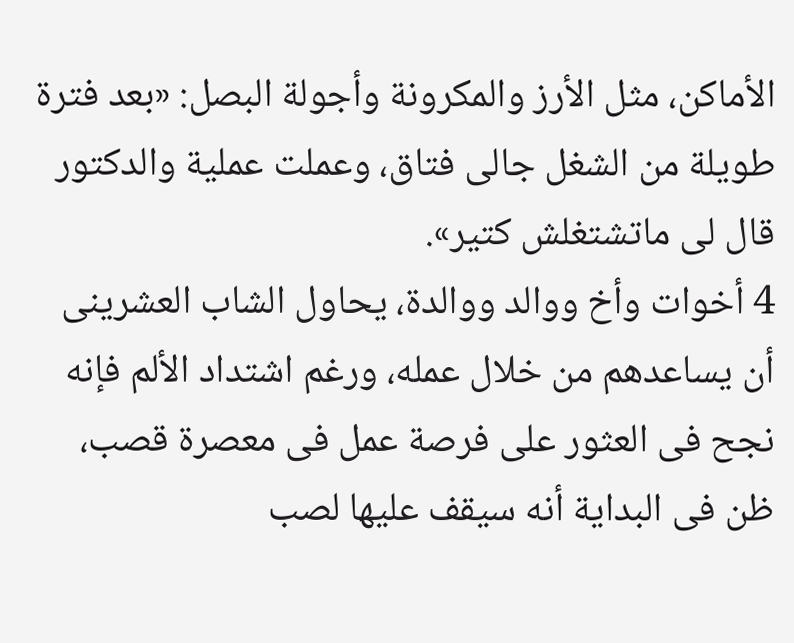الأماكن، مثل الأرز والمكرونة وأجولة البصل: «بعد فترة طويلة من الشغل جالى فتاق، وعملت عملية والدكتور قال لى ماتشتغلش كتير».
4 أخوات وأخ ووالد ووالدة، يحاول الشاب العشرينى أن يساعدهم من خلال عمله، ورغم اشتداد الألم فإنه نجح فى العثور على فرصة عمل فى معصرة قصب، ظن فى البداية أنه سيقف عليها لصب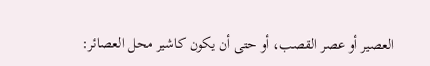العصير أو عصر القصب، أو حتى أن يكون كاشير محل العصائر: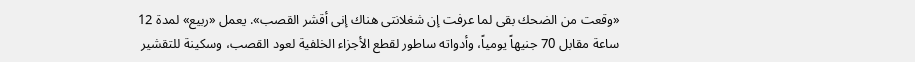«وقعت من الضحك بقى لما عرفت إن شغلانتى هناك إنى أقشر القصب». يعمل «ربيع» لمدة 12 ساعة مقابل 70 جنيهاً يومياً، وأدواته ساطور لقطع الأجزاء الخلفية لعود القصب، وسكينة للتقشير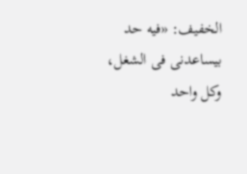الخفيف: «فيه حد بيساعدنى فى الشغل، وكل واحد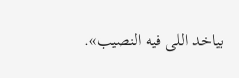بياخد اللى فيه النصيب».